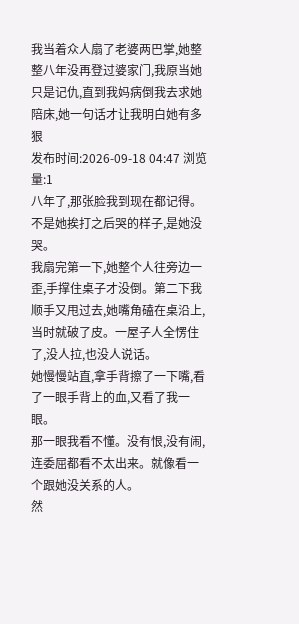我当着众人扇了老婆两巴掌,她整整八年没再登过婆家门,我原当她只是记仇,直到我妈病倒我去求她陪床,她一句话才让我明白她有多狠
发布时间:2026-09-18 04:47 浏览量:1
八年了,那张脸我到现在都记得。
不是她挨打之后哭的样子,是她没哭。
我扇完第一下,她整个人往旁边一歪,手撑住桌子才没倒。第二下我顺手又甩过去,她嘴角磕在桌沿上,当时就破了皮。一屋子人全愣住了,没人拉,也没人说话。
她慢慢站直,拿手背擦了一下嘴,看了一眼手背上的血,又看了我一眼。
那一眼我看不懂。没有恨,没有闹,连委屈都看不太出来。就像看一个跟她没关系的人。
然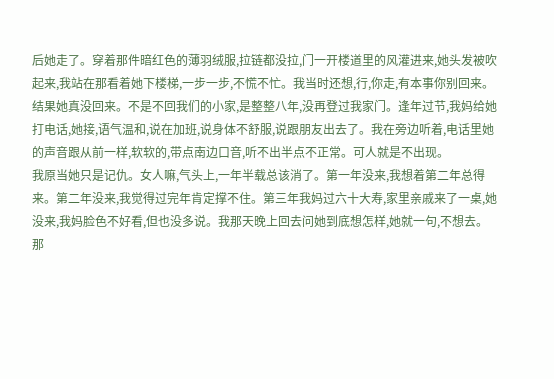后她走了。穿着那件暗红色的薄羽绒服,拉链都没拉,门一开楼道里的风灌进来,她头发被吹起来,我站在那看着她下楼梯,一步一步,不慌不忙。我当时还想,行,你走,有本事你别回来。
结果她真没回来。不是不回我们的小家,是整整八年,没再登过我家门。逢年过节,我妈给她打电话,她接,语气温和,说在加班,说身体不舒服,说跟朋友出去了。我在旁边听着,电话里她的声音跟从前一样,软软的,带点南边口音,听不出半点不正常。可人就是不出现。
我原当她只是记仇。女人嘛,气头上,一年半载总该消了。第一年没来,我想着第二年总得来。第二年没来,我觉得过完年肯定撑不住。第三年我妈过六十大寿,家里亲戚来了一桌,她没来,我妈脸色不好看,但也没多说。我那天晚上回去问她到底想怎样,她就一句,不想去。
那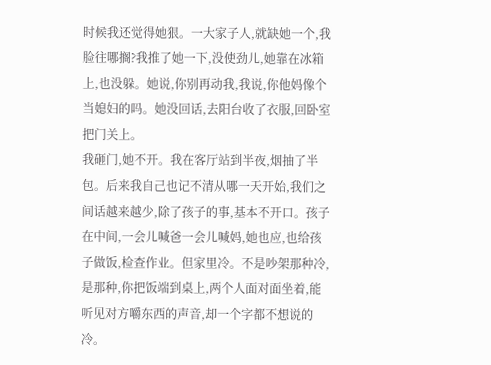时候我还觉得她狠。一大家子人,就缺她一个,我脸往哪搁?我推了她一下,没使劲儿,她靠在冰箱上,也没躲。她说,你别再动我,我说,你他妈像个当媳妇的吗。她没回话,去阳台收了衣服,回卧室把门关上。
我砸门,她不开。我在客厅站到半夜,烟抽了半包。后来我自己也记不清从哪一天开始,我们之间话越来越少,除了孩子的事,基本不开口。孩子在中间,一会儿喊爸一会儿喊妈,她也应,也给孩子做饭,检查作业。但家里冷。不是吵架那种冷,是那种,你把饭端到桌上,两个人面对面坐着,能听见对方嚼东西的声音,却一个字都不想说的冷。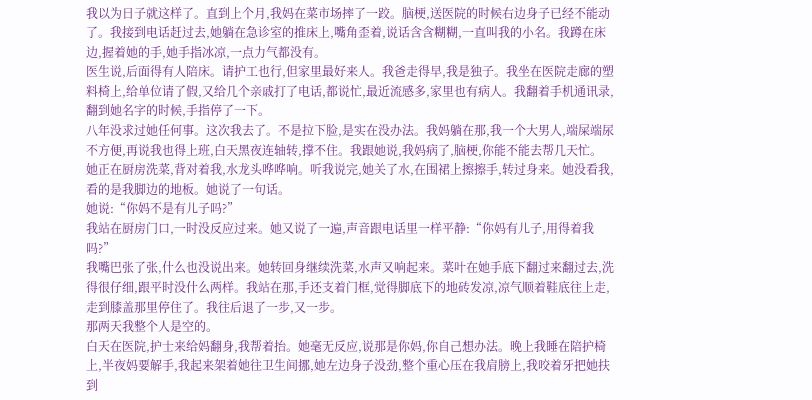我以为日子就这样了。直到上个月,我妈在菜市场摔了一跤。脑梗,送医院的时候右边身子已经不能动了。我接到电话赶过去,她躺在急诊室的推床上,嘴角歪着,说话含含糊糊,一直叫我的小名。我蹲在床边,握着她的手,她手指冰凉,一点力气都没有。
医生说,后面得有人陪床。请护工也行,但家里最好来人。我爸走得早,我是独子。我坐在医院走廊的塑料椅上,给单位请了假,又给几个亲戚打了电话,都说忙,最近流感多,家里也有病人。我翻着手机通讯录,翻到她名字的时候,手指停了一下。
八年没求过她任何事。这次我去了。不是拉下脸,是实在没办法。我妈躺在那,我一个大男人,端屎端尿不方便,再说我也得上班,白天黑夜连轴转,撑不住。我跟她说,我妈病了,脑梗,你能不能去帮几天忙。
她正在厨房洗菜,背对着我,水龙头哗哗响。听我说完,她关了水,在围裙上擦擦手,转过身来。她没看我,看的是我脚边的地板。她说了一句话。
她说:“你妈不是有儿子吗?”
我站在厨房门口,一时没反应过来。她又说了一遍,声音跟电话里一样平静:“你妈有儿子,用得着我吗?”
我嘴巴张了张,什么也没说出来。她转回身继续洗菜,水声又响起来。菜叶在她手底下翻过来翻过去,洗得很仔细,跟平时没什么两样。我站在那,手还支着门框,觉得脚底下的地砖发凉,凉气顺着鞋底往上走,走到膝盖那里停住了。我往后退了一步,又一步。
那两天我整个人是空的。
白天在医院,护士来给妈翻身,我帮着抬。她毫无反应,说那是你妈,你自己想办法。晚上我睡在陪护椅上,半夜妈要解手,我起来架着她往卫生间挪,她左边身子没劲,整个重心压在我肩膀上,我咬着牙把她扶到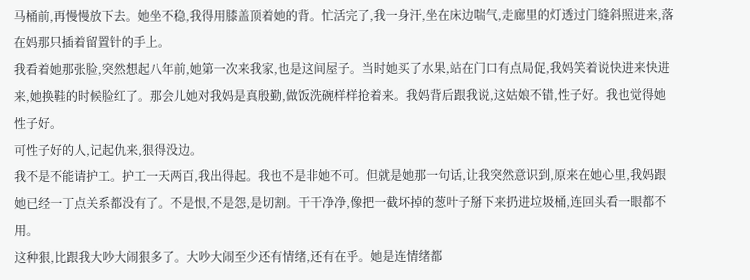马桶前,再慢慢放下去。她坐不稳,我得用膝盖顶着她的背。忙活完了,我一身汗,坐在床边喘气,走廊里的灯透过门缝斜照进来,落在妈那只插着留置针的手上。
我看着她那张脸,突然想起八年前,她第一次来我家,也是这间屋子。当时她买了水果,站在门口有点局促,我妈笑着说快进来快进来,她换鞋的时候脸红了。那会儿她对我妈是真殷勤,做饭洗碗样样抢着来。我妈背后跟我说,这姑娘不错,性子好。我也觉得她性子好。
可性子好的人,记起仇来,狠得没边。
我不是不能请护工。护工一天两百,我出得起。我也不是非她不可。但就是她那一句话,让我突然意识到,原来在她心里,我妈跟她已经一丁点关系都没有了。不是恨,不是怨,是切割。干干净净,像把一截坏掉的葱叶子掰下来扔进垃圾桶,连回头看一眼都不用。
这种狠,比跟我大吵大闹狠多了。大吵大闹至少还有情绪,还有在乎。她是连情绪都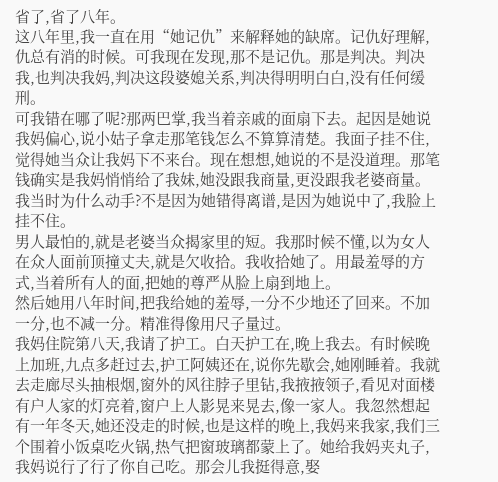省了,省了八年。
这八年里,我一直在用“她记仇”来解释她的缺席。记仇好理解,仇总有消的时候。可我现在发现,那不是记仇。那是判决。判决我,也判决我妈,判决这段婆媳关系,判决得明明白白,没有任何缓刑。
可我错在哪了呢?那两巴掌,我当着亲戚的面扇下去。起因是她说我妈偏心,说小姑子拿走那笔钱怎么不算算清楚。我面子挂不住,觉得她当众让我妈下不来台。现在想想,她说的不是没道理。那笔钱确实是我妈悄悄给了我妹,她没跟我商量,更没跟我老婆商量。我当时为什么动手?不是因为她错得离谱,是因为她说中了,我脸上挂不住。
男人最怕的,就是老婆当众揭家里的短。我那时候不懂,以为女人在众人面前顶撞丈夫,就是欠收拾。我收拾她了。用最羞辱的方式,当着所有人的面,把她的尊严从脸上扇到地上。
然后她用八年时间,把我给她的羞辱,一分不少地还了回来。不加一分,也不减一分。精准得像用尺子量过。
我妈住院第八天,我请了护工。白天护工在,晚上我去。有时候晚上加班,九点多赶过去,护工阿姨还在,说你先歇会,她刚睡着。我就去走廊尽头抽根烟,窗外的风往脖子里钻,我掖掖领子,看见对面楼有户人家的灯亮着,窗户上人影晃来晃去,像一家人。我忽然想起有一年冬天,她还没走的时候,也是这样的晚上,我妈来我家,我们三个围着小饭桌吃火锅,热气把窗玻璃都蒙上了。她给我妈夹丸子,我妈说行了行了你自己吃。那会儿我挺得意,娶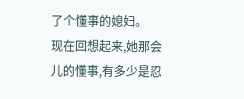了个懂事的媳妇。
现在回想起来,她那会儿的懂事,有多少是忍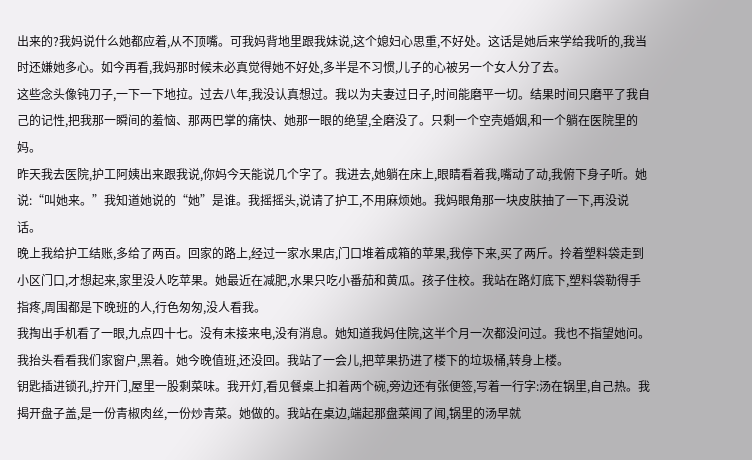出来的?我妈说什么她都应着,从不顶嘴。可我妈背地里跟我妹说,这个媳妇心思重,不好处。这话是她后来学给我听的,我当时还嫌她多心。如今再看,我妈那时候未必真觉得她不好处,多半是不习惯,儿子的心被另一个女人分了去。
这些念头像钝刀子,一下一下地拉。过去八年,我没认真想过。我以为夫妻过日子,时间能磨平一切。结果时间只磨平了我自己的记性,把我那一瞬间的羞恼、那两巴掌的痛快、她那一眼的绝望,全磨没了。只剩一个空壳婚姻,和一个躺在医院里的妈。
昨天我去医院,护工阿姨出来跟我说,你妈今天能说几个字了。我进去,她躺在床上,眼睛看着我,嘴动了动,我俯下身子听。她说:“叫她来。”我知道她说的“她”是谁。我摇摇头,说请了护工,不用麻烦她。我妈眼角那一块皮肤抽了一下,再没说话。
晚上我给护工结账,多给了两百。回家的路上,经过一家水果店,门口堆着成箱的苹果,我停下来,买了两斤。拎着塑料袋走到小区门口,才想起来,家里没人吃苹果。她最近在减肥,水果只吃小番茄和黄瓜。孩子住校。我站在路灯底下,塑料袋勒得手指疼,周围都是下晚班的人,行色匆匆,没人看我。
我掏出手机看了一眼,九点四十七。没有未接来电,没有消息。她知道我妈住院,这半个月一次都没问过。我也不指望她问。我抬头看看我们家窗户,黑着。她今晚值班,还没回。我站了一会儿,把苹果扔进了楼下的垃圾桶,转身上楼。
钥匙插进锁孔,拧开门,屋里一股剩菜味。我开灯,看见餐桌上扣着两个碗,旁边还有张便签,写着一行字:汤在锅里,自己热。我揭开盘子盖,是一份青椒肉丝,一份炒青菜。她做的。我站在桌边,端起那盘菜闻了闻,锅里的汤早就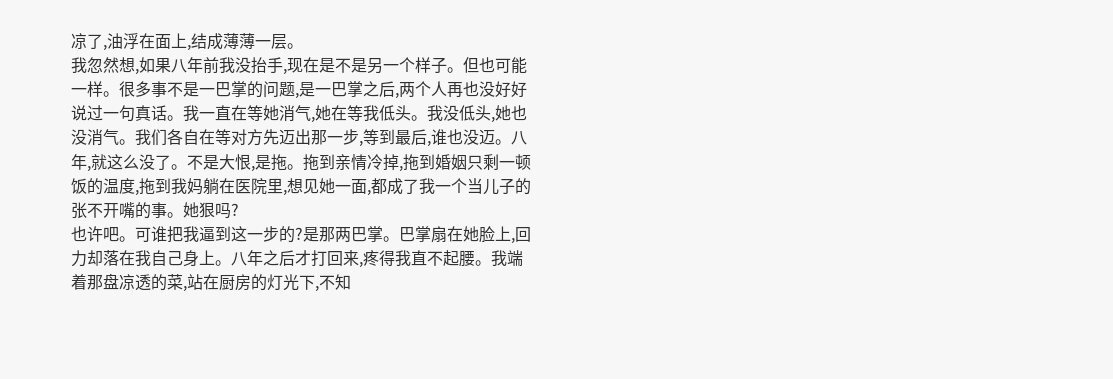凉了,油浮在面上,结成薄薄一层。
我忽然想,如果八年前我没抬手,现在是不是另一个样子。但也可能一样。很多事不是一巴掌的问题,是一巴掌之后,两个人再也没好好说过一句真话。我一直在等她消气,她在等我低头。我没低头,她也没消气。我们各自在等对方先迈出那一步,等到最后,谁也没迈。八年,就这么没了。不是大恨,是拖。拖到亲情冷掉,拖到婚姻只剩一顿饭的温度,拖到我妈躺在医院里,想见她一面,都成了我一个当儿子的张不开嘴的事。她狠吗?
也许吧。可谁把我逼到这一步的?是那两巴掌。巴掌扇在她脸上,回力却落在我自己身上。八年之后才打回来,疼得我直不起腰。我端着那盘凉透的菜,站在厨房的灯光下,不知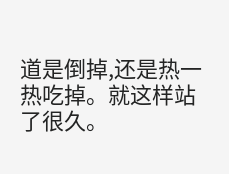道是倒掉,还是热一热吃掉。就这样站了很久。